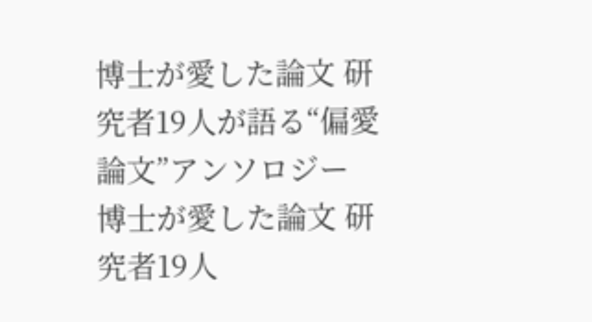博士が愛した論文 研究者19人が語る“偏愛論文”アンソロジー
博士が愛した論文 研究者19人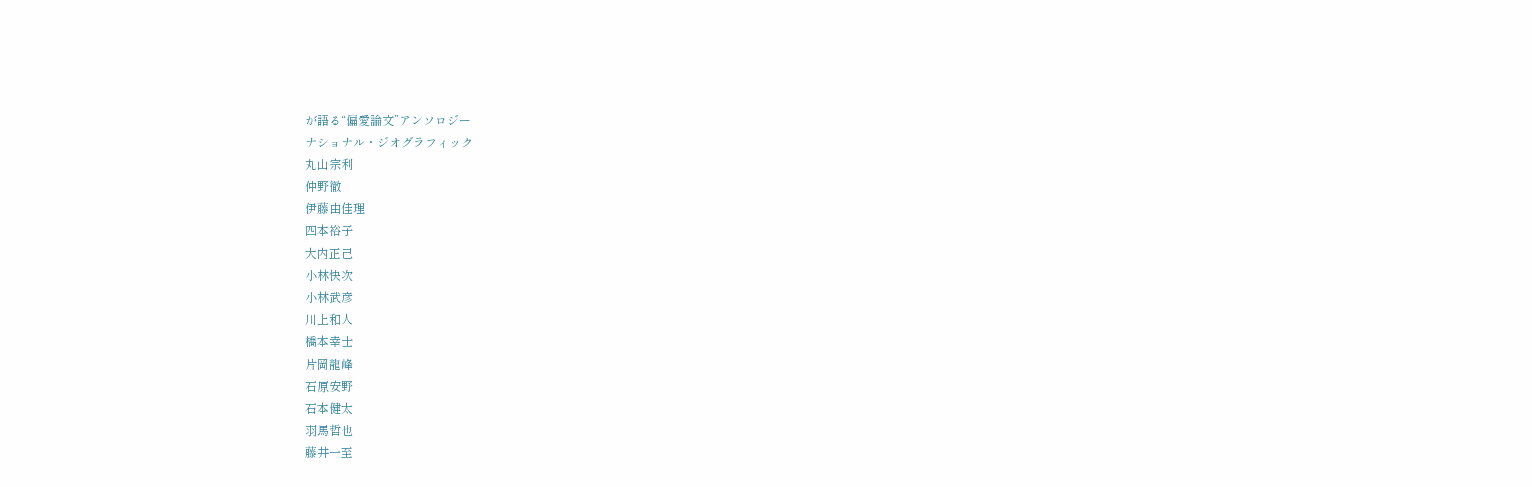が語る“偏愛論文”アンソロジー
ナショナル・ジオグラフィック
丸山宗利
仲野徹
伊藤由佳理
四本裕子
大内正己
小林快次
小林武彦
川上和人
橋本幸士
片岡龍峰
石原安野
石本健太
羽馬哲也
藤井一至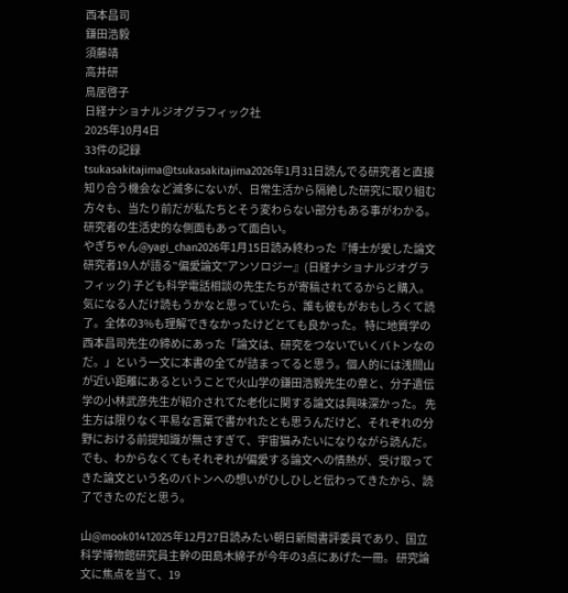西本昌司
鎌田浩毅
須藤靖
高井研
鳥居啓子
日経ナショナルジオグラフィック社
2025年10月4日
33件の記録
tsukasakitajima@tsukasakitajima2026年1月31日読んでる研究者と直接知り合う機会など滅多にないが、日常生活から隔絶した研究に取り組む方々も、当たり前だが私たちとそう変わらない部分もある事がわかる。研究者の生活史的な側面もあって面白い。
やぎちゃん@yagi_chan2026年1月15日読み終わった『博士が愛した論文 研究者19人が語る‟偏愛論文”アンソロジー』(日経ナショナルジオグラフィック) 子ども科学電話相談の先生たちが寄稿されてるからと購入。気になる人だけ読もうかなと思っていたら、誰も彼もがおもしろくて読了。全体の3%も理解できなかったけどとても良かった。 特に地質学の西本昌司先生の締めにあった「論文は、研究をつないでいくバトンなのだ。」という一文に本書の全てが詰まってると思う。個人的には浅間山が近い距離にあるということで火山学の鎌田浩毅先生の章と、分子遺伝学の小林武彦先生が紹介されてた老化に関する論文は興味深かった。 先生方は限りなく平易な言葉で書かれたとも思うんだけど、それぞれの分野における前提知識が無さすぎて、宇宙猫みたいになりながら読んだ。でも、わからなくてもそれぞれが偏愛する論文への情熱が、受け取ってきた論文という名のバトンへの想いがひしひしと伝わってきたから、読了できたのだと思う。

山@mook01412025年12月27日読みたい朝日新聞書評委員であり、国立科学博物館研究員主幹の田島木綿子が今年の3点にあげた一冊。 研究論文に焦点を当て、19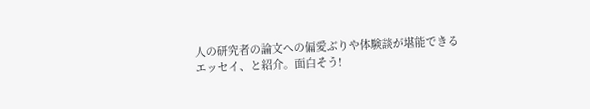人の研究者の論文への偏愛ぶりや体験談が堪能できるエッセイ、と紹介。面白そう!